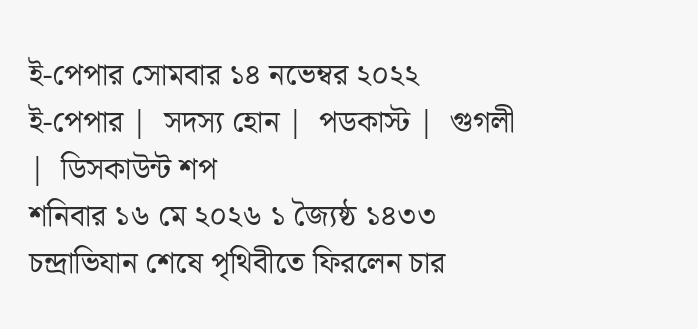ই-পেপার সোমবার ১৪ নভেম্বর ২০২২
ই-পেপার |  সদস্য হোন |  পডকাস্ট |  গুগলী |  ডিসকাউন্ট শপ
শনিবার ১৬ মে ২০২৬ ১ জ্যৈষ্ঠ ১৪৩৩
চন্দ্রাভিযান শেষে পৃথিবীতে ফিরলেন চার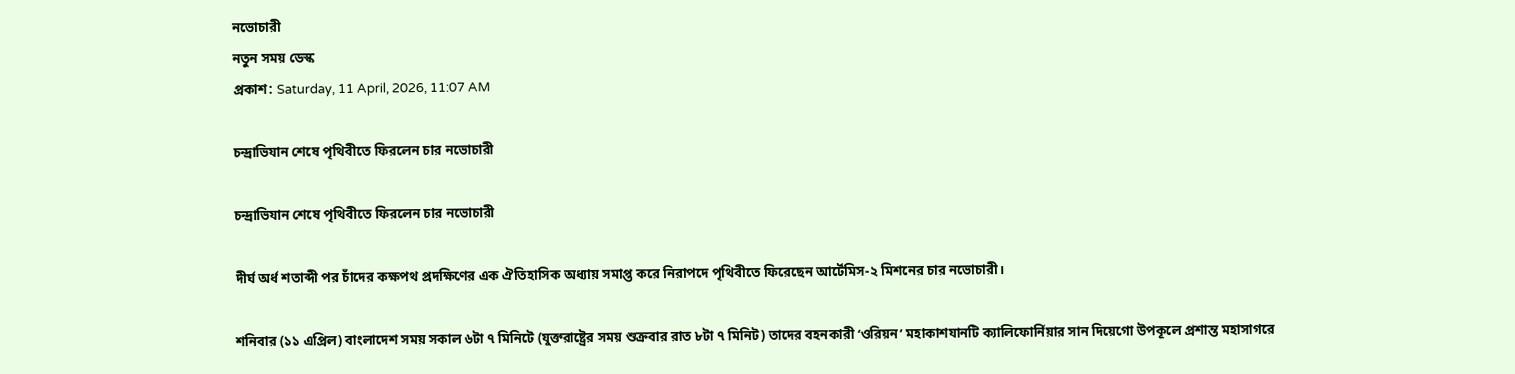নভোচারী
নতুন সময় ডেস্ক
প্রকাশ: Saturday, 11 April, 2026, 11:07 AM

চন্দ্রাভিযান শেষে পৃথিবীতে ফিরলেন চার নভোচারী

চন্দ্রাভিযান শেষে পৃথিবীতে ফিরলেন চার নভোচারী

দীর্ঘ অর্ধ শতাব্দী পর চাঁদের কক্ষপথ প্রদক্ষিণের এক ঐতিহাসিক অধ্যায় সমাপ্ত করে নিরাপদে পৃথিবীতে ফিরেছেন আর্টেমিস-২ মিশনের চার নভোচারী।

শনিবার (১১ এপ্রিল) বাংলাদেশ সময় সকাল ৬টা ৭ মিনিটে (যুক্তরাষ্ট্রের সময় শুক্রবার রাত ৮টা ৭ মিনিট) তাদের বহনকারী ‘ওরিয়ন’ মহাকাশযানটি ক্যালিফোর্নিয়ার সান দিয়েগো উপকূলে প্রশান্ত মহাসাগরে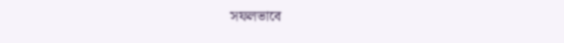সফলভাবে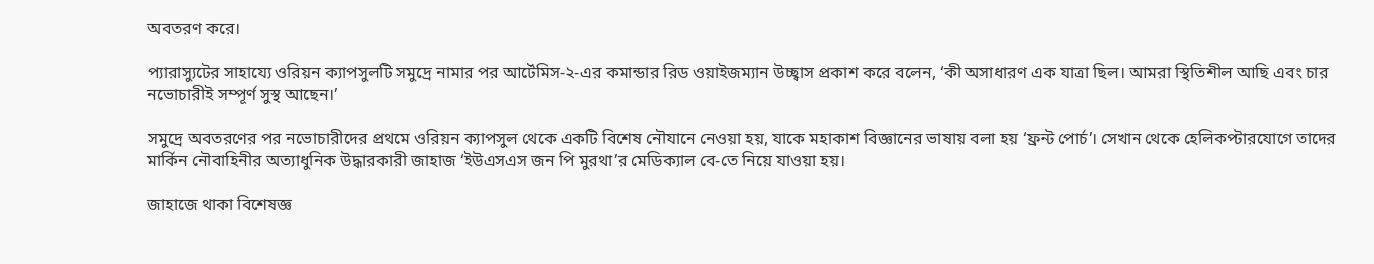অবতরণ করে।

প্যারাস্যুটের সাহায্যে ওরিয়ন ক্যাপসুলটি সমুদ্রে নামার পর আর্টেমিস-২-এর কমান্ডার রিড ওয়াইজম্যান উচ্ছ্বাস প্রকাশ করে বলেন, ‘কী অসাধারণ এক যাত্রা ছিল। আমরা স্থিতিশীল আছি এবং চার নভোচারীই সম্পূর্ণ সুস্থ আছেন।’

সমুদ্রে অবতরণের পর নভোচারীদের প্রথমে ওরিয়ন ক্যাপসুল থেকে একটি বিশেষ নৌযানে নেওয়া হয়, যাকে মহাকাশ বিজ্ঞানের ভাষায় বলা হয় ‘ফ্রন্ট পোর্চ’। সেখান থেকে হেলিকপ্টারযোগে তাদের মার্কিন নৌবাহিনীর অত্যাধুনিক উদ্ধারকারী জাহাজ ‘ইউএসএস জন পি মুরথা’র মেডিক্যাল বে-তে নিয়ে যাওয়া হয়।

জাহাজে থাকা বিশেষজ্ঞ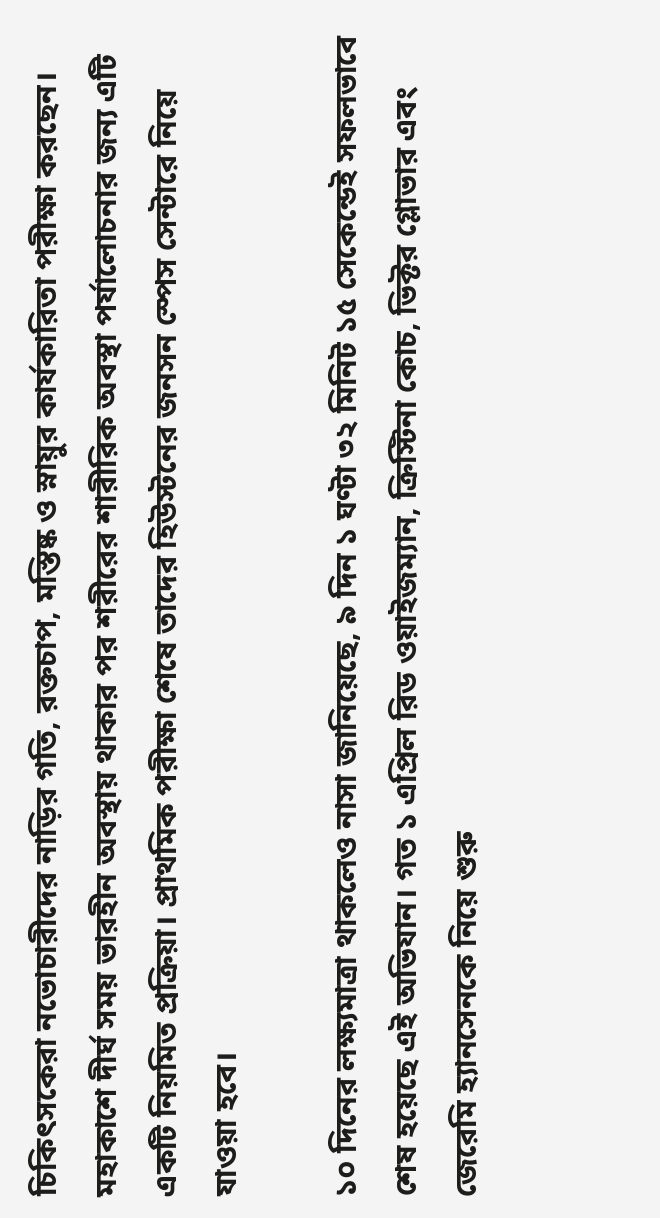চিকিৎসকেরা নভোচারীদের নাড়ির গতি, রক্তচাপ, মস্তিষ্ক ও স্নায়ুর কার্যকারিতা পরীক্ষা করছেন। মহাকাশে দীর্ঘ সময় ভারহীন অবস্থায় থাকার পর শরীরের শারীরিক অবস্থা পর্যালোচনার জন্য এটি একটি নিয়মিত প্রক্রিয়া। প্রাথমিক পরীক্ষা শেষে তাদের হিউস্টনের জনসন স্পেস সেন্টারে নিয়ে যাওয়া হবে।

১০ দিনের লক্ষ্যমাত্রা থাকলেও নাসা জানিয়েছে, ৯ দিন ১ ঘণ্টা ৩২ মিনিট ১৫ সেকেন্ডেই সফলভাবে শেষ হয়েছে এই অভিযান। গত ১ এপ্রিল রিড ওয়াইজম্যান, ক্রিস্টিনা কোচ, ভিক্টর গ্লোভার এবং জেরেমি হ্যানসেনকে নিয়ে শুরু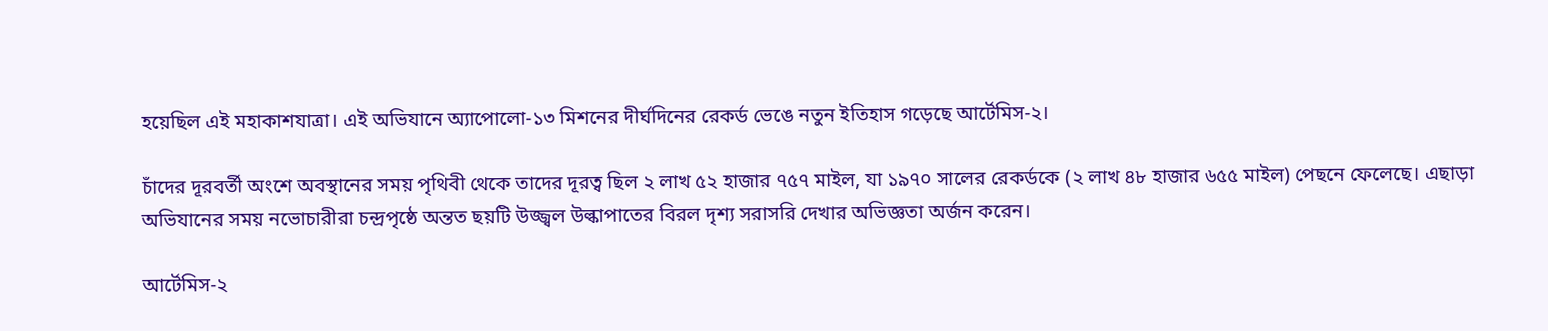হয়েছিল এই মহাকাশযাত্রা। এই অভিযানে অ্যাপোলো-১৩ মিশনের দীর্ঘদিনের রেকর্ড ভেঙে নতুন ইতিহাস গড়েছে আর্টেমিস-২।

চাঁদের দূরবর্তী অংশে অবস্থানের সময় পৃথিবী থেকে তাদের দূরত্ব ছিল ২ লাখ ৫২ হাজার ৭৫৭ মাইল, যা ১৯৭০ সালের রেকর্ডকে (২ লাখ ৪৮ হাজার ৬৫৫ মাইল) পেছনে ফেলেছে। এছাড়া অভিযানের সময় নভোচারীরা চন্দ্রপৃষ্ঠে অন্তত ছয়টি উজ্জ্বল উল্কাপাতের বিরল দৃশ্য সরাসরি দেখার অভিজ্ঞতা অর্জন করেন।

আর্টেমিস-২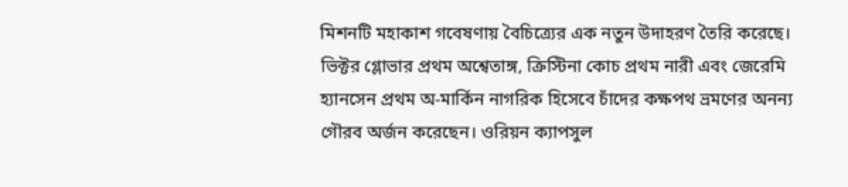মিশনটি মহাকাশ গবেষণায় বৈচিত্র্যের এক নতুন উদাহরণ তৈরি করেছে। ভিক্টর গ্লোভার প্রথম অশ্বেতাঙ্গ, ক্রিস্টিনা কোচ প্রথম নারী এবং জেরেমি হ্যানসেন প্রথম অ-মার্কিন নাগরিক হিসেবে চাঁদের কক্ষপথ ভ্রমণের অনন্য গৌরব অর্জন করেছেন। ওরিয়ন ক্যাপসুল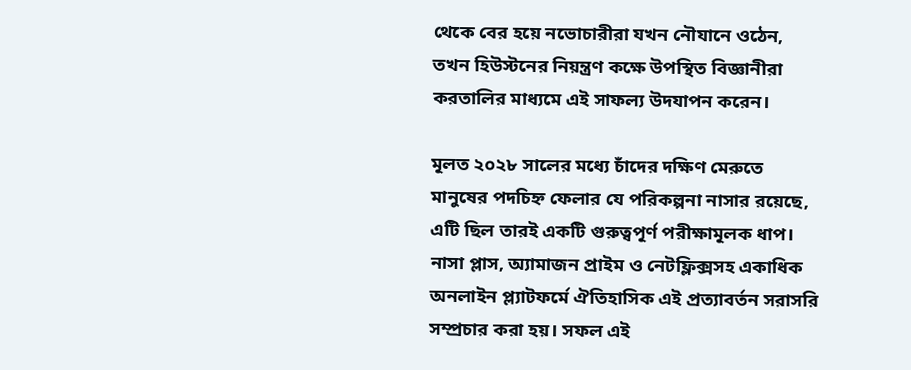থেকে বের হয়ে নভোচারীরা যখন নৌযানে ওঠেন, তখন হিউস্টনের নিয়ন্ত্রণ কক্ষে উপস্থিত বিজ্ঞানীরা করতালির মাধ্যমে এই সাফল্য উদযাপন করেন।

মূলত ২০২৮ সালের মধ্যে চাঁদের দক্ষিণ মেরুতে মানুষের পদচিহ্ন ফেলার যে পরিকল্পনা নাসার রয়েছে, এটি ছিল তারই একটি গুরুত্বপূর্ণ পরীক্ষামূলক ধাপ। নাসা প্লাস, অ্যামাজন প্রাইম ও নেটফ্লিক্সসহ একাধিক অনলাইন প্ল্যাটফর্মে ঐতিহাসিক এই প্রত্যাবর্তন সরাসরি সম্প্রচার করা হয়। সফল এই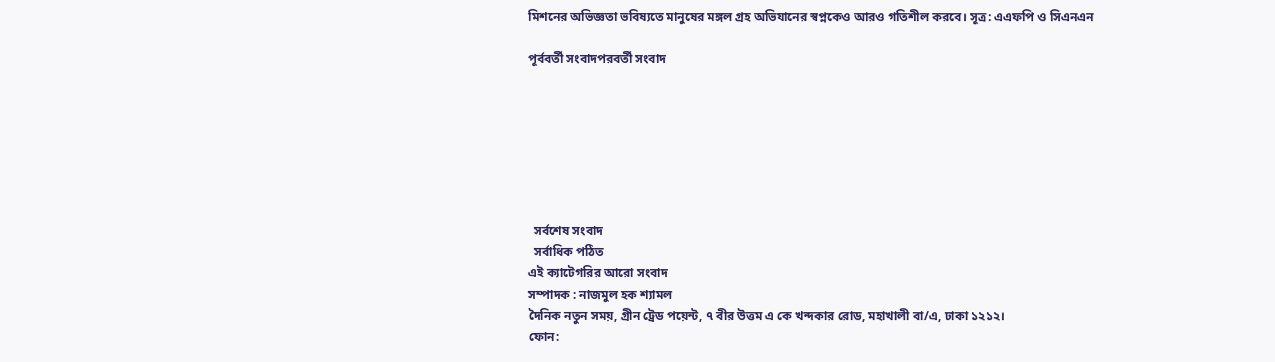মিশনের অভিজ্ঞতা ভবিষ্যতে মানুষের মঙ্গল গ্রহ অভিযানের স্বপ্নকেও আরও গতিশীল করবে। সূত্র: এএফপি ও সিএনএন

পূর্ববর্তী সংবাদপরবর্তী সংবাদ







  সর্বশেষ সংবাদ
  সর্বাধিক পঠিত
এই ক্যাটেগরির আরো সংবাদ
সম্পাদক : নাজমুল হক শ্যামল
দৈনিক নতুন সময়, গ্রীন ট্রেড পয়েন্ট, ৭ বীর উত্তম এ কে খন্দকার রোড, মহাখালী বা/এ, ঢাকা ১২১২।
ফোন: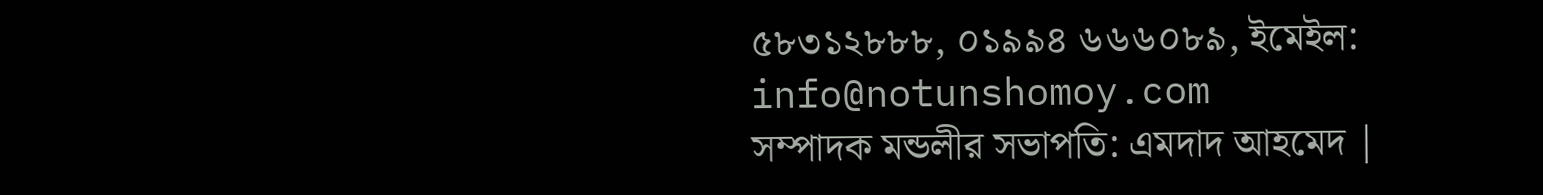৫৮৩১২৮৮৮, ০১৯৯৪ ৬৬৬০৮৯, ইমেইল: info@notunshomoy.com
সম্পাদক মন্ডলীর সভাপতি: এমদাদ আহমেদ |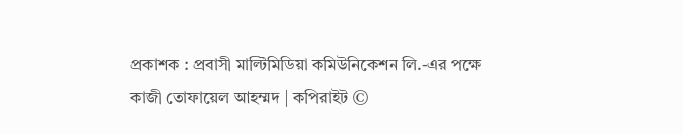প্রকাশক : প্রবাসী মাল্টিমিডিয়া কমিউনিকেশন লি.-এর পক্ষে কাজী তোফায়েল আহম্মদ | কপিরাইট ©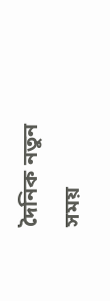দৈনিক নতুন সময়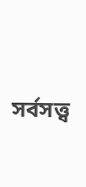সর্বসত্ত্ব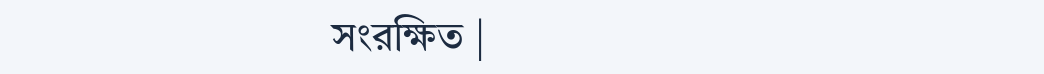সংরক্ষিত |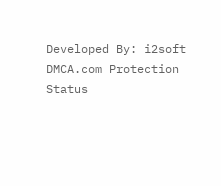Developed By: i2soft
DMCA.com Protection Status